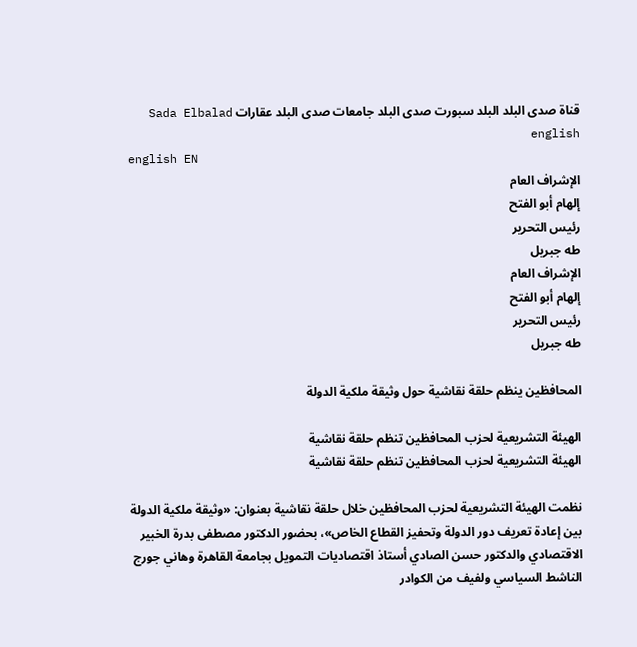قناة صدى البلد البلد سبورت صدى البلد جامعات صدى البلد عقارات Sada Elbalad english
english EN
الإشراف العام
إلهام أبو الفتح
رئيس التحرير
طه جبريل
الإشراف العام
إلهام أبو الفتح
رئيس التحرير
طه جبريل

المحافظين ينظم حلقة نقاشية حول وثيقة ملكية الدولة

الهيئة التشريعية لحزب المحافظين تنظم حلقة نقاشية
الهيئة التشريعية لحزب المحافظين تنظم حلقة نقاشية

نظمت الهيئة التشريعية لحزب المحافظين خلال حلقة نقاشية بعنوان: «وثيقة ملكية الدولة بين إعادة تعريف دور الدولة وتحفيز القطاع الخاص»، بحضور الدكتور مصطفى بدرة الخبير الاقتصادي والدكتور حسن الصادي أستاذ اقتصاديات التمويل بجامعة القاهرة وهاني جورج الناشط السياسي ولفيف من الكوادر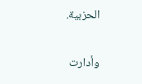الحزبية.

وأدارت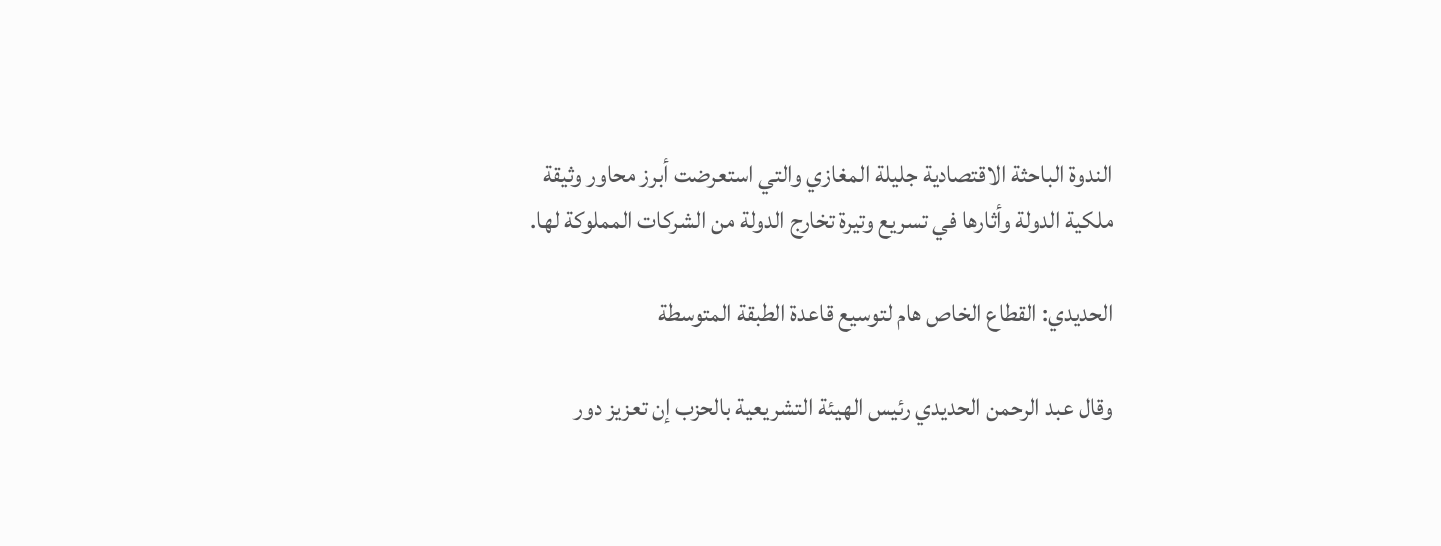الندوة الباحثة الاقتصادية جليلة المغازي والتي استعرضت أبرز محاور وثيقة ملكية الدولة وأثارها في تسريع وتيرة تخارج الدولة من الشركات المملوكة لها.

الحديدي: القطاع الخاص هام لتوسيع قاعدة الطبقة المتوسطة

وقال عبد الرحمن الحديدي رئيس الهيئة التشريعية بالحزب إن تعزيز دور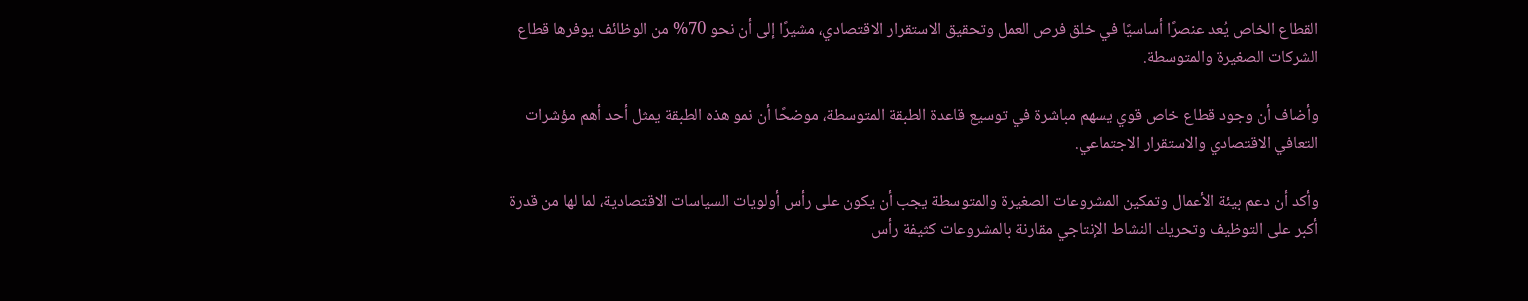القطاع الخاص يُعد عنصرًا أساسيًا في خلق فرص العمل وتحقيق الاستقرار الاقتصادي، مشيرًا إلى أن نحو 70% من الوظائف يوفرها قطاع الشركات الصغيرة والمتوسطة.

وأضاف أن وجود قطاع خاص قوي يسهم مباشرة في توسيع قاعدة الطبقة المتوسطة، موضحًا أن نمو هذه الطبقة يمثل أحد أهم مؤشرات التعافي الاقتصادي والاستقرار الاجتماعي.

وأكد أن دعم بيئة الأعمال وتمكين المشروعات الصغيرة والمتوسطة يجب أن يكون على رأس أولويات السياسات الاقتصادية، لما لها من قدرة أكبر على التوظيف وتحريك النشاط الإنتاجي مقارنة بالمشروعات كثيفة رأس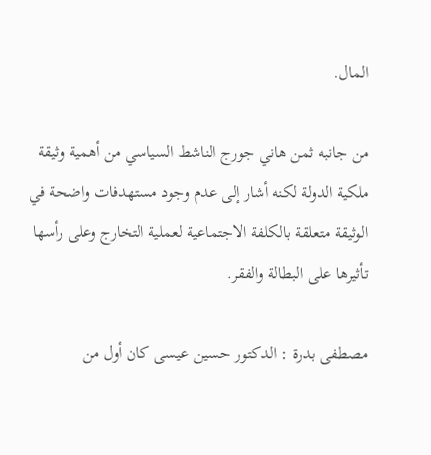المال.

من جانبه ثمن هاني جورج الناشط السياسي من أهمية وثيقة ملكية الدولة لكنه أشار إلى عدم وجود مستهدفات واضحة في الوثيقة متعلقة بالكلفة الاجتماعية لعملية التخارج وعلى رأسها تأثيرها على البطالة والفقر.

مصطفى بدرة : الدكتور حسين عيسى كان أول من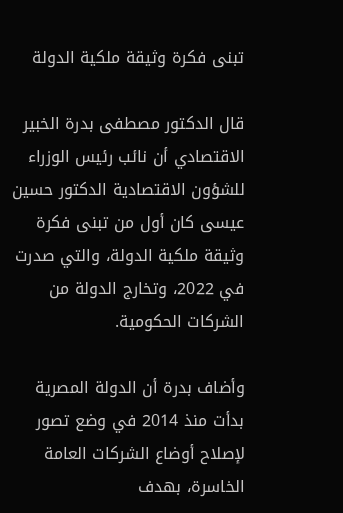تبنى فكرة وثيقة ملكية الدولة

قال الدكتور مصطفى بدرة الخبير الاقتصادي أن نائب رئيس الوزراء للشؤون الاقتصادية الدكتور حسين عيسى كان أول من تبنى فكرة وثيقة ملكية الدولة، والتي صدرت في 2022، وتخارج الدولة من الشركات الحكومية.

وأضاف بدرة أن الدولة المصرية بدأت منذ 2014 في وضع تصور لإصلاح أوضاع الشركات العامة الخاسرة، بهدف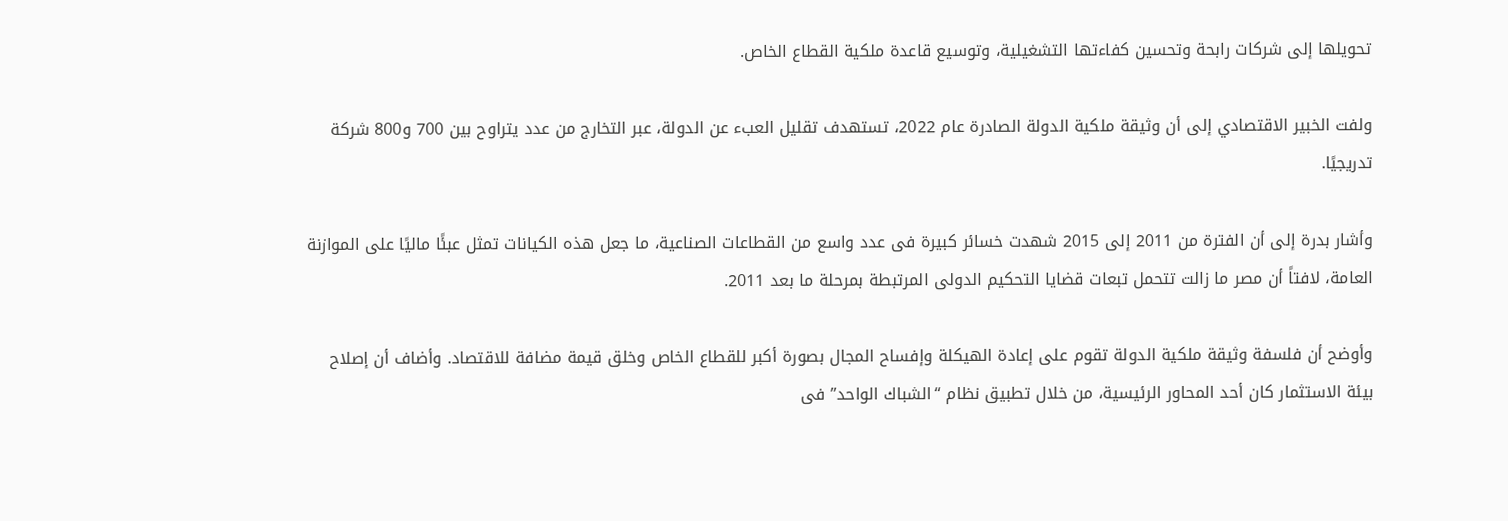تحويلها إلى شركات رابحة وتحسين كفاءتها التشغيلية، وتوسيع قاعدة ملكية القطاع الخاص.

ولفت الخبير الاقتصادي إلى أن وثيقة ملكية الدولة الصادرة عام 2022، تستهدف تقليل العبء عن الدولة، عبر التخارج من عدد يتراوح بين 700 و800 شركة تدريجيًا.

وأشار بدرة إلى أن الفترة من 2011 إلى 2015 شهدت خسائر كبيرة فى عدد واسع من القطاعات الصناعية، ما جعل هذه الكيانات تمثل عبئًا ماليًا على الموازنة العامة، لافتاً أن مصر ما زالت تتحمل تبعات قضايا التحكيم الدولى المرتبطة بمرحلة ما بعد 2011.

وأوضح أن فلسفة وثيقة ملكية الدولة تقوم على إعادة الهيكلة وإفساح المجال بصورة أكبر للقطاع الخاص وخلق قيمة مضافة للاقتصاد. وأضاف أن إصلاح بيئة الاستثمار كان أحد المحاور الرئيسية، من خلال تطبيق نظام “الشباك الواحد” فى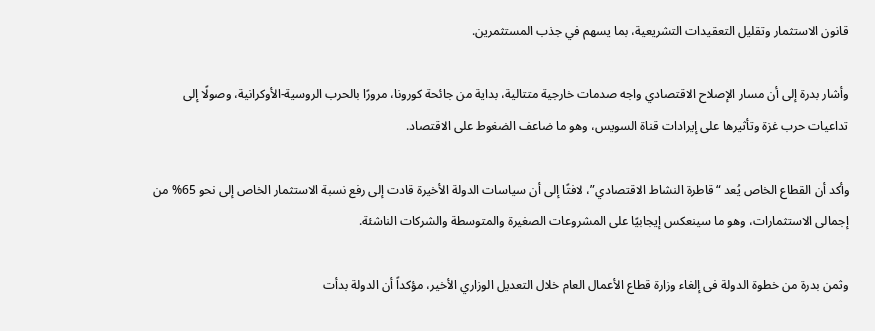قانون الاستثمار وتقليل التعقيدات التشريعية، بما يسهم في جذب المستثمرين.

وأشار بدرة إلى أن مسار الإصلاح الاقتصادي واجه صدمات خارجية متتالية، بداية من جائحة كورونا، مرورًا بالحرب الروسية-الأوكرانية، وصولًا إلى تداعيات حرب غزة وتأثيرها على إيرادات قناة السويس، وهو ما ضاعف الضغوط على الاقتصاد.

وأكد أن القطاع الخاص يُعد “قاطرة النشاط الاقتصادي”، لافتًا إلى أن سياسات الدولة الأخيرة قادت إلى رفع نسبة الاستثمار الخاص إلى نحو 65% من إجمالى الاستثمارات، وهو ما سينعكس إيجابيًا على المشروعات الصغيرة والمتوسطة والشركات الناشئة.

وثمن بدرة من خطوة الدولة فى إلغاء وزارة قطاع الأعمال العام خلال التعديل الوزاري الأخير، مؤكداً أن الدولة بدأت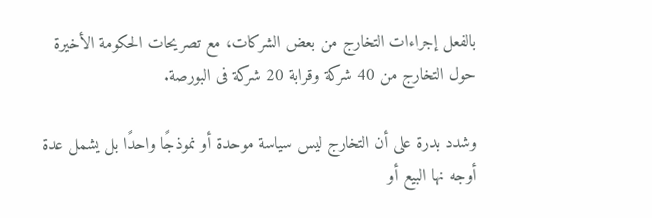بالفعل إجراءات التخارج من بعض الشركات، مع تصريحات الحكومة الأخيرة حول التخارج من 40 شركة وقرابة 20 شركة فى البورصة.

وشدد بدرة على أن التخارج ليس سياسة موحدة أو نموذجًا واحدًا بل يشمل عدة أوجه نها البيع أو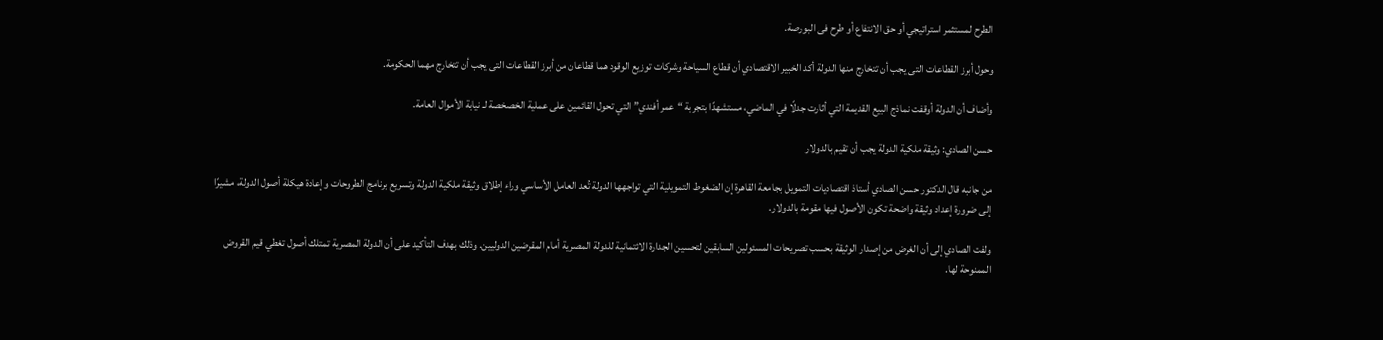الطرح لمستثمر استراتيجي أو حق الانتفاع أو طرح فى البورصة.

وحول أبرز القطاعات التى يجب أن تتخارج منها الدولة أكد الخبير الاقتصادي أن قطاع السياحة وشركات توزيع الوقود هما قطاعان من أبرز القطاعات التى يجب أن تتخارج مهما الحكومة.

وأضاف أن الدولة أوقفت نماذج البيع القديمة التي أثارت جدلًا في الماضي، مستشهدًا بتجربة “عمر أفندي” التي تحول القائمين على عملية الخصخصة لـ نيابة الأموال العامة.

حسن الصادي: وثيقة ملكية الدولة يجب أن تقيم بالدولار

من جانبه قال الدكتور حسن الصادي أستاذ اقتصاديات التمويل بجامعة القاهرة إن الضغوط التمويلية التي تواجهها الدولة تُعد العامل الأساسي وراء إطلاق وثيقة ملكية الدولة وتسريع برنامج الطروحات وإعادة هيكلة أصول الدولة، مشيرًا إلى ضرورة إعداد وثيقة واضحة تكون الأصول فيها مقومة بالدولار.

ولفت الصادي إلى أن الغرض من إصدار الوثيقة بحسب تصريحات المسئولين السابقين لتحسين الجدارة الائتمانية للدولة المصرية أمام المقرضين الدوليين. وذلك بهدف التأكيد على أن الدولة المصرية تمتلك أصول تغطي قيم القروض الممنوحة لها.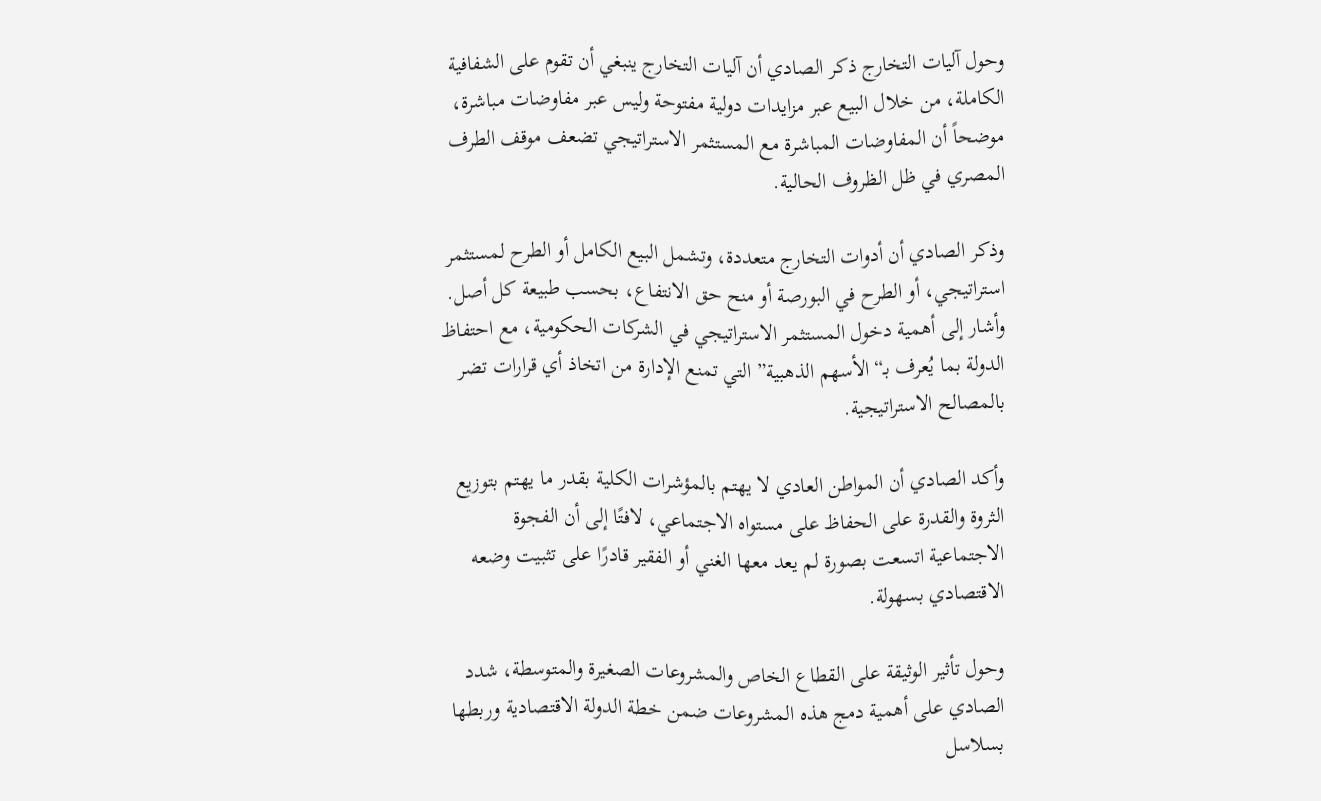وحول آليات التخارج ذكر الصادي أن آليات التخارج ينبغي أن تقوم على الشفافية الكاملة، من خلال البيع عبر مزايدات دولية مفتوحة وليس عبر مفاوضات مباشرة، موضحاً أن المفاوضات المباشرة مع المستثمر الاستراتيجي تضعف موقف الطرف المصري في ظل الظروف الحالية.

وذكر الصادي أن أدوات التخارج متعددة، وتشمل البيع الكامل أو الطرح لمستثمر استراتيجي، أو الطرح في البورصة أو منح حق الانتفاع، بحسب طبيعة كل أصل. وأشار إلى أهمية دخول المستثمر الاستراتيجي في الشركات الحكومية، مع احتفاظ الدولة بما يُعرف بـ“الأسهم الذهبية” التي تمنع الإدارة من اتخاذ أي قرارات تضر بالمصالح الاستراتيجية.

وأكد الصادي أن المواطن العادي لا يهتم بالمؤشرات الكلية بقدر ما يهتم بتوزيع الثروة والقدرة على الحفاظ على مستواه الاجتماعي، لافتًا إلى أن الفجوة الاجتماعية اتسعت بصورة لم يعد معها الغني أو الفقير قادرًا على تثبيت وضعه الاقتصادي بسهولة.

وحول تأثير الوثيقة على القطاع الخاص والمشروعات الصغيرة والمتوسطة، شدد الصادي على أهمية دمج هذه المشروعات ضمن خطة الدولة الاقتصادية وربطها بسلاسل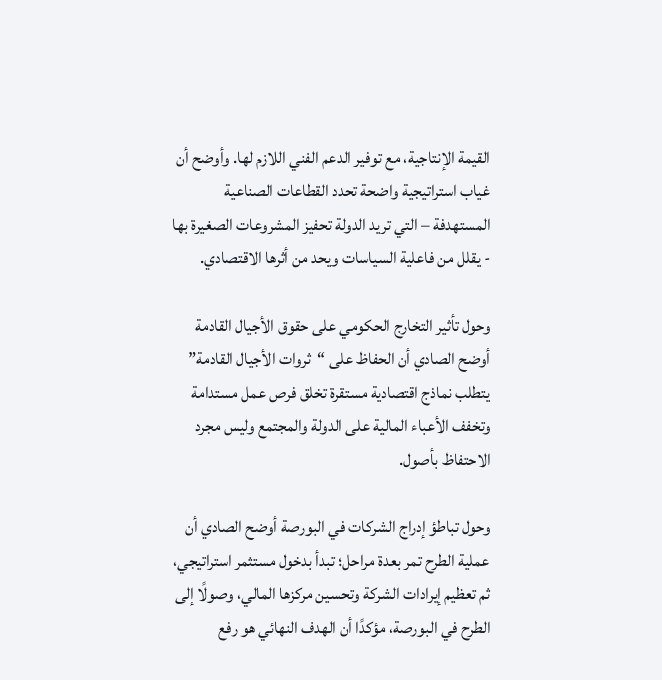القيمة الإنتاجية، مع توفير الدعم الفني اللازم لها. وأوضح أن غياب استراتيجية واضحة تحدد القطاعات الصناعية المستهدفة – التي تريد الدولة تحفيز المشروعات الصغيرة بها - يقلل من فاعلية السياسات ويحد من أثرها الاقتصادي.

وحول تأثير التخارج الحكومي على حقوق الأجيال القادمة أوضح الصادي أن الحفاظ على “ثروات الأجيال القادمة” يتطلب نماذج اقتصادية مستقرة تخلق فرص عمل مستدامة وتخفف الأعباء المالية على الدولة والمجتمع وليس مجرد الاحتفاظ بأصول.

وحول تباطؤ إدراج الشركات في البورصة أوضح الصادي أن عملية الطرح تمر بعدة مراحل؛ تبدأ بدخول مستثمر استراتيجي، ثم تعظيم إيرادات الشركة وتحسين مركزها المالي، وصولًا إلى الطرح في البورصة، مؤكدًا أن الهدف النهائي هو رفع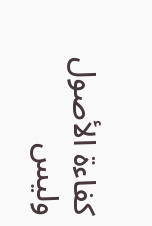كفاءة الأصول وليس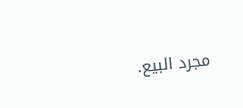مجرد البيع.